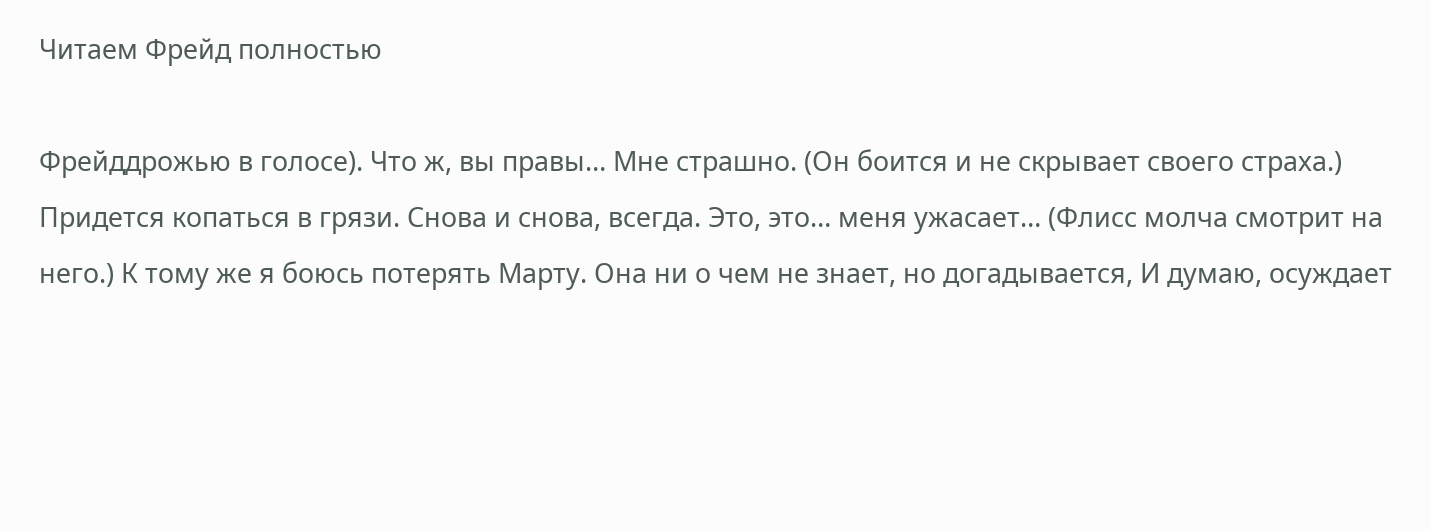Читаем Фрейд полностью

Фрейддрожью в голосе). Что ж, вы правы… Мне страшно. (Он боится и не скрывает своего страха.) Придется копаться в грязи. Снова и снова, всегда. Это, это… меня ужасает… (Флисс молча смотрит на него.) К тому же я боюсь потерять Марту. Она ни о чем не знает, но догадывается, И думаю, осуждает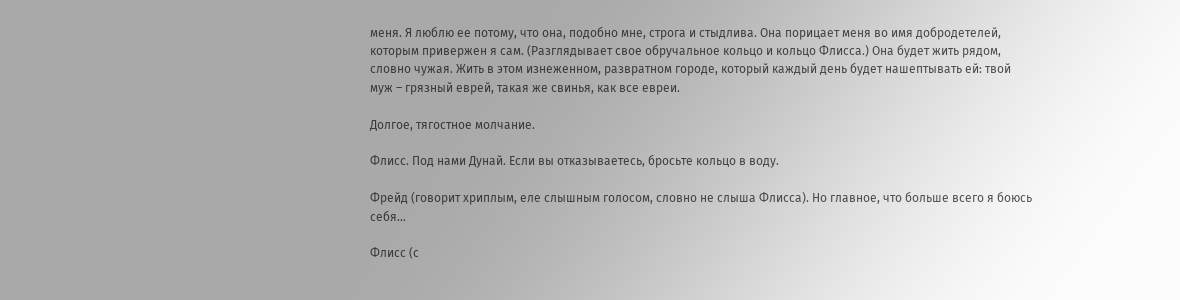меня. Я люблю ее потому, что она, подобно мне, строга и стыдлива. Она порицает меня во имя добродетелей, которым привержен я сам. (Разглядывает свое обручальное кольцо и кольцо Флисса.) Она будет жить рядом, словно чужая. Жить в этом изнеженном, развратном городе, который каждый день будет нашептывать ей: твой муж – грязный еврей, такая же свинья, как все евреи.

Долгое, тягостное молчание.

Флисс. Под нами Дунай. Если вы отказываетесь, бросьте кольцо в воду.

Фрейд (говорит хриплым, еле слышным голосом, словно не слыша Флисса). Но главное, что больше всего я боюсь себя…

Флисс (с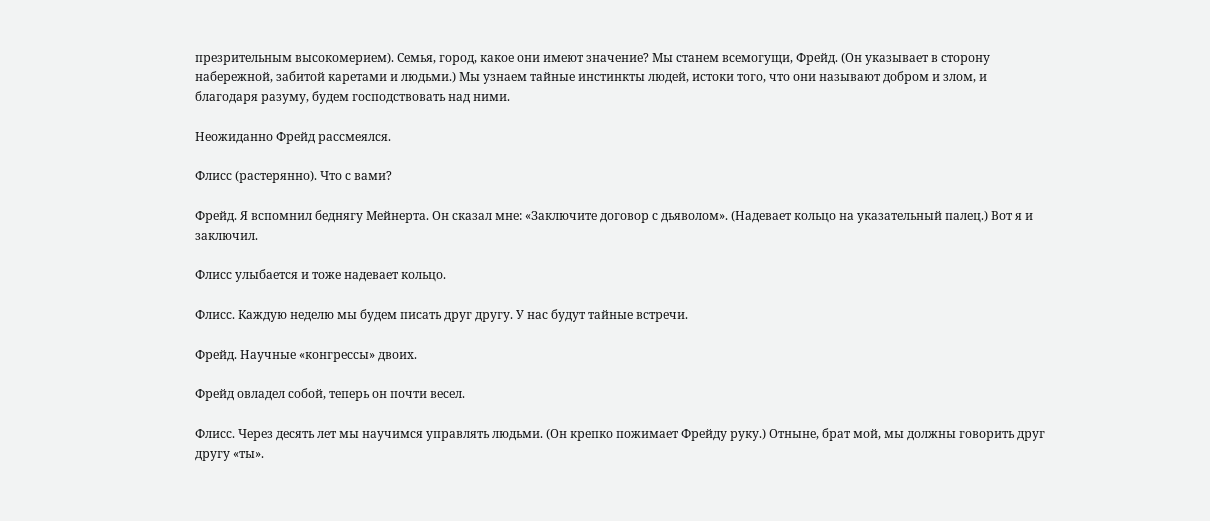презрительным высокомерием). Семья, город, какое они имеют значение? Мы станем всемогущи, Фрейд. (Он указывает в сторону набережной, забитой каретами и людьми.) Мы узнаем тайные инстинкты людей, истоки того, что они называют добром и злом, и благодаря разуму, будем господствовать над ними.

Неожиданно Фрейд рассмеялся.

Флисс (растерянно). Что с вами?

Фрейд. Я вспомнил беднягу Мейнерта. Он сказал мне: «Заключите договор с дьяволом». (Надевает кольцо на указательный палец.) Вот я и заключил.

Флисс улыбается и тоже надевает кольцо.

Флисс. Каждую неделю мы будем писать друг другу. У нас будут тайные встречи.

Фрейд. Научные «конгрессы» двоих.

Фрейд овладел собой, теперь он почти весел.

Флисс. Через десять лет мы научимся управлять людьми. (Он крепко пожимает Фрейду руку.) Отныне, брат мой, мы должны говорить друг другу «ты».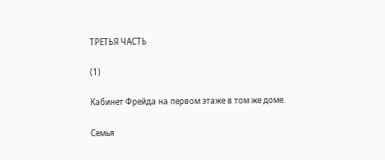ТРЕТЬЯ ЧАСТЬ

(1)

Кабинет Фрейда на первом этаже в том же доме.

Семья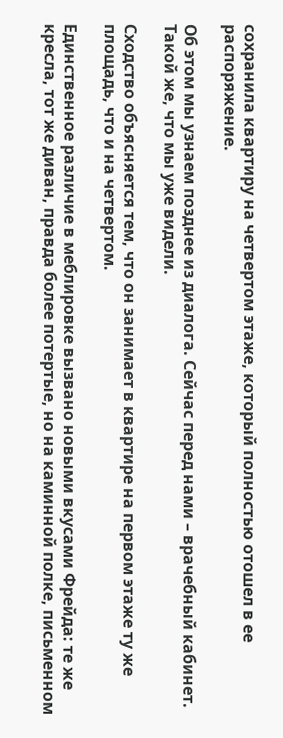сохранила квартиру на четвертом этаже, который полностью отошел в ее распоряжение.

Об этом мы узнаем позднее из диалога. Сейчас перед нами – врачебный кабинет. Такой же, что мы уже видели.

Сходство объясняется тем, что он занимает в квартире на первом этаже ту же площадь, что и на четвертом.

Единственное различие в меблировке вызвано новыми вкусами Фрейда: те же кресла, тот же диван, правда более потертые, но на каминной полке, письменном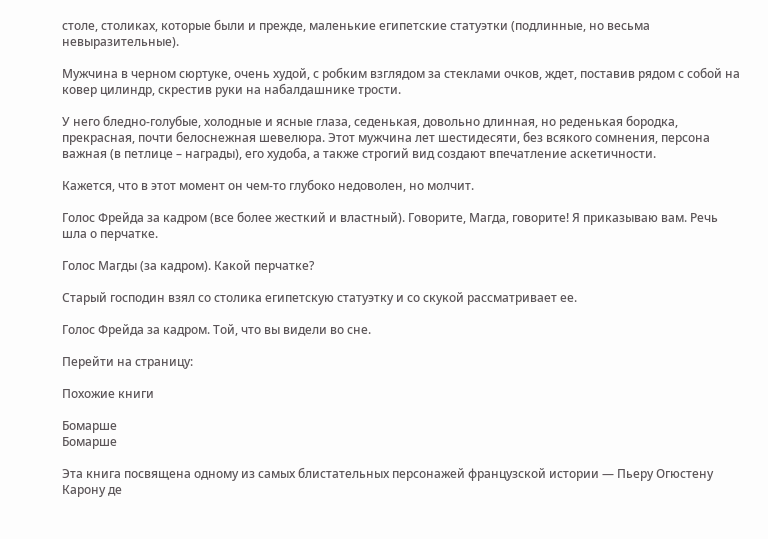столе, столиках, которые были и прежде, маленькие египетские статуэтки (подлинные, но весьма невыразительные).

Мужчина в черном сюртуке, очень худой, с робким взглядом за стеклами очков, ждет, поставив рядом с собой на ковер цилиндр, скрестив руки на набалдашнике трости.

У него бледно-голубые, холодные и ясные глаза, седенькая, довольно длинная, но реденькая бородка, прекрасная, почти белоснежная шевелюра. Этот мужчина лет шестидесяти, без всякого сомнения, персона важная (в петлице – награды), его худоба, а также строгий вид создают впечатление аскетичности.

Кажется, что в этот момент он чем-то глубоко недоволен, но молчит.

Голос Фрейда за кадром (все более жесткий и властный). Говорите, Магда, говорите! Я приказываю вам. Речь шла о перчатке.

Голос Магды (за кадром). Какой перчатке?

Старый господин взял со столика египетскую статуэтку и со скукой рассматривает ее.

Голос Фрейда за кадром. Той, что вы видели во сне.

Перейти на страницу:

Похожие книги

Бомарше
Бомарше

Эта книга посвящена одному из самых блистательных персонажей французской истории — Пьеру Огюстену Карону де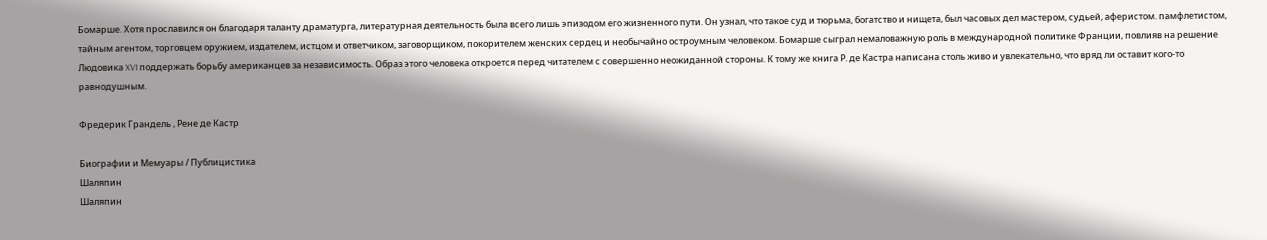Бомарше. Хотя прославился он благодаря таланту драматурга, литературная деятельность была всего лишь эпизодом его жизненного пути. Он узнал, что такое суд и тюрьма, богатство и нищета, был часовых дел мастером, судьей, аферистом. памфлетистом, тайным агентом, торговцем оружием, издателем, истцом и ответчиком, заговорщиком, покорителем женских сердец и необычайно остроумным человеком. Бомарше сыграл немаловажную роль в международной политике Франции, повлияв на решение Людовика XVI поддержать борьбу американцев за независимость. Образ этого человека откроется перед читателем с совершенно неожиданной стороны. К тому же книга Р. де Кастра написана столь живо и увлекательно, что вряд ли оставит кого-то равнодушным.

Фредерик Грандель , Рене де Кастр

Биографии и Мемуары / Публицистика
Шаляпин
Шаляпин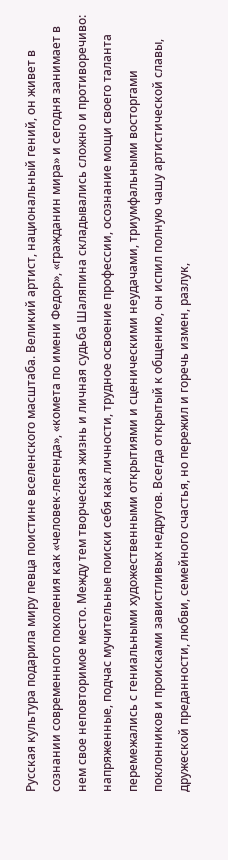Русская культура подарила миру певца поистине вселенского масштаба. Великий артист, национальный гений, он живет в сознании современного поколения как «человек-легенда», «комета по имени Федор», «гражданин мира» и сегодня занимает в нем свое неповторимое место. Между тем творческая жизнь и личная судьба Шаляпина складывались сложно и противоречиво: напряженные, подчас мучительные поиски себя как личности, трудное освоение профессии, осознание мощи своего таланта перемежались с гениальными художественными открытиями и сценическими неудачами, триумфальными восторгами поклонников и происками завистливых недругов. Всегда открытый к общению, он испил полную чашу артистической славы, дружеской преданности, любви, семейного счастья, но пережил и горечь измен, разлук,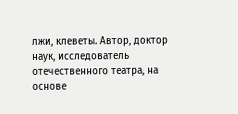лжи, клеветы. Автор, доктор наук, исследователь отечественного театра, на основе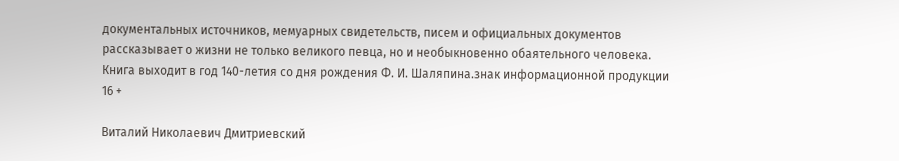документальных источников, мемуарных свидетельств, писем и официальных документов рассказывает о жизни не только великого певца, но и необыкновенно обаятельного человека. Книга выходит в год 140-летия со дня рождения Ф. И. Шаляпина.знак информационной продукции 16 +

Виталий Николаевич Дмитриевский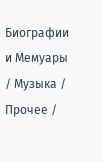Биографии и Мемуары / Музыка / Прочее /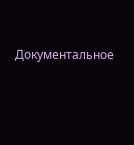Документальное